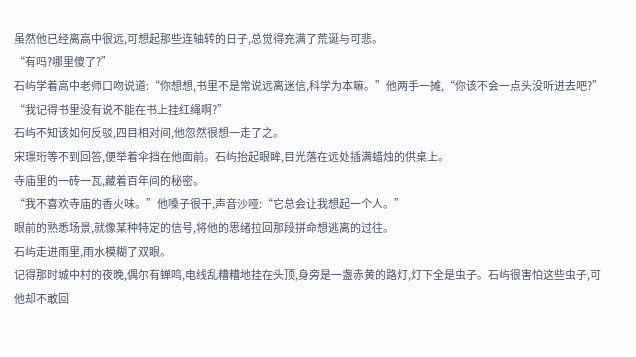虽然他已经离高中很远,可想起那些连轴转的日子,总觉得充满了荒诞与可悲。
“有吗?哪里傻了?”
石屿学着高中老师口吻说道:“你想想,书里不是常说远离迷信,科学为本嘛。”他两手一摊,“你该不会一点头没听进去吧?”
“我记得书里没有说不能在书上挂红绳啊?”
石屿不知该如何反驳,四目相对间,他忽然很想一走了之。
宋璟珩等不到回答,便举着伞挡在他面前。石屿抬起眼眸,目光落在远处插满蜡烛的供桌上。
寺庙里的一砖一瓦,藏着百年间的秘密。
“我不喜欢寺庙的香火味。”他嗓子很干,声音沙哑:“它总会让我想起一个人。”
眼前的熟悉场景,就像某种特定的信号,将他的思绪拉回那段拼命想逃离的过往。
石屿走进雨里,雨水模糊了双眼。
记得那时城中村的夜晚,偶尔有蝉鸣,电线乱糟糟地挂在头顶,身旁是一盏赤黄的路灯,灯下全是虫子。石屿很害怕这些虫子,可他却不敢回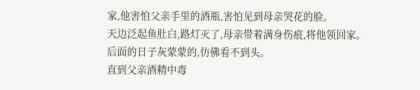家,他害怕父亲手里的酒瓶,害怕见到母亲哭花的脸。
天边泛起鱼肚白,路灯灭了,母亲带着满身伤痕,将他领回家。
后面的日子灰蒙蒙的,仿佛看不到头。
直到父亲酒精中毒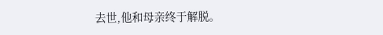去世,他和母亲终于解脱。